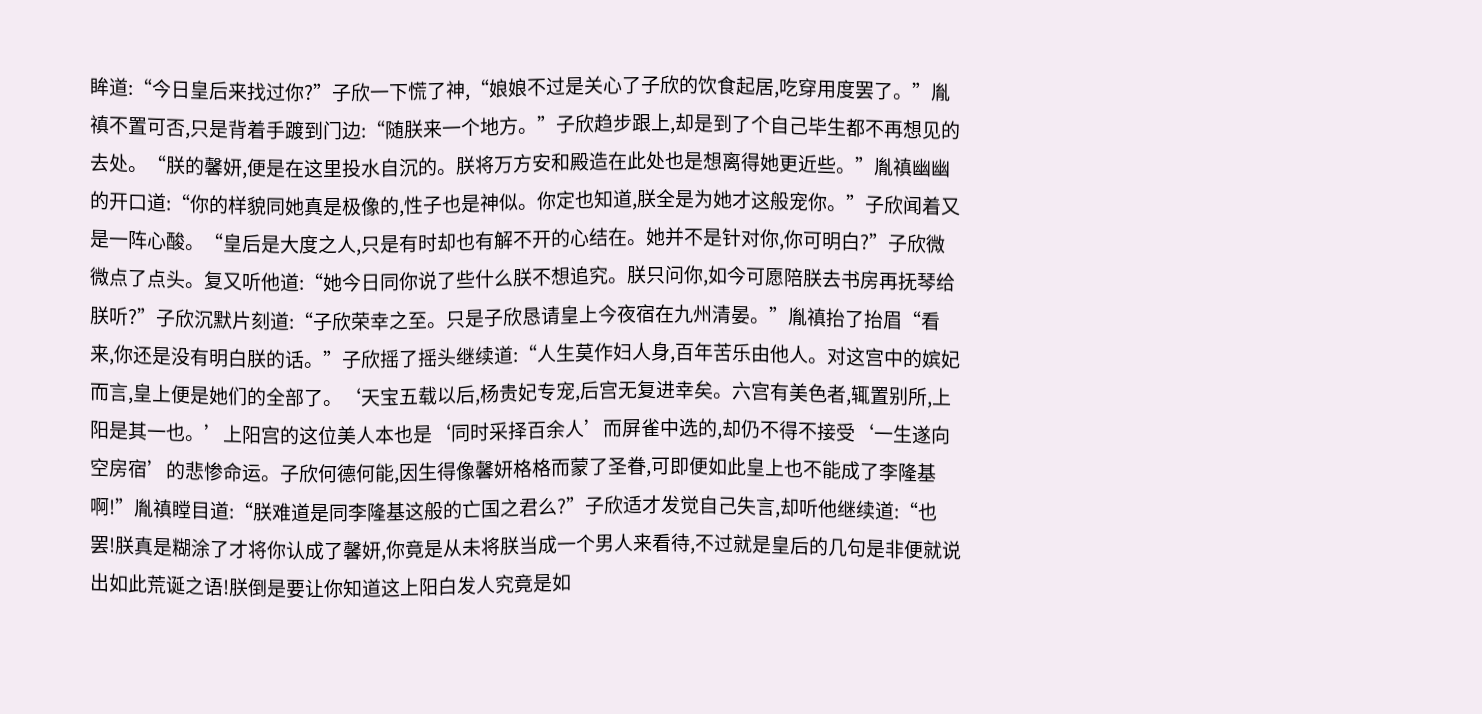眸道:“今日皇后来找过你?”子欣一下慌了神,“娘娘不过是关心了子欣的饮食起居,吃穿用度罢了。”胤禛不置可否,只是背着手踱到门边:“随朕来一个地方。”子欣趋步跟上,却是到了个自己毕生都不再想见的去处。“朕的馨妍,便是在这里投水自沉的。朕将万方安和殿造在此处也是想离得她更近些。”胤禛幽幽的开口道:“你的样貌同她真是极像的,性子也是神似。你定也知道,朕全是为她才这般宠你。”子欣闻着又是一阵心酸。“皇后是大度之人,只是有时却也有解不开的心结在。她并不是针对你,你可明白?”子欣微微点了点头。复又听他道:“她今日同你说了些什么朕不想追究。朕只问你,如今可愿陪朕去书房再抚琴给朕听?”子欣沉默片刻道:“子欣荣幸之至。只是子欣恳请皇上今夜宿在九州清晏。”胤禛抬了抬眉“看来,你还是没有明白朕的话。”子欣摇了摇头继续道:“人生莫作妇人身,百年苦乐由他人。对这宫中的嫔妃而言,皇上便是她们的全部了。‘天宝五载以后,杨贵妃专宠,后宫无复进幸矣。六宫有美色者,辄置别所,上阳是其一也。’上阳宫的这位美人本也是‘同时采择百余人’而屏雀中选的,却仍不得不接受‘一生遂向空房宿’的悲惨命运。子欣何德何能,因生得像馨妍格格而蒙了圣眷,可即便如此皇上也不能成了李隆基啊!”胤禛瞠目道:“朕难道是同李隆基这般的亡国之君么?”子欣适才发觉自己失言,却听他继续道:“也罢!朕真是糊涂了才将你认成了馨妍,你竟是从未将朕当成一个男人来看待,不过就是皇后的几句是非便就说出如此荒诞之语!朕倒是要让你知道这上阳白发人究竟是如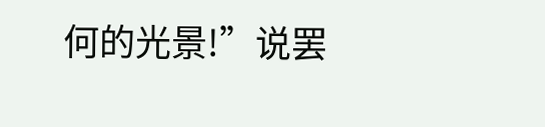何的光景!”说罢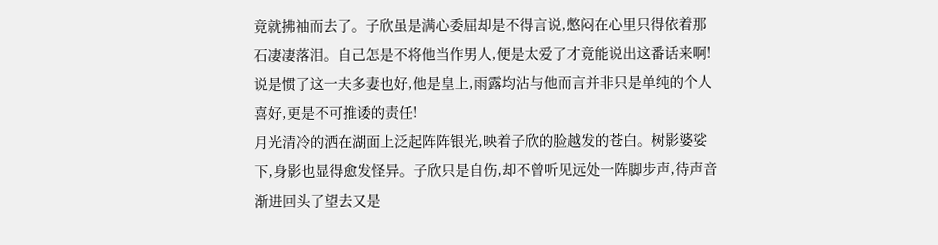竟就拂袖而去了。子欣虽是满心委屈却是不得言说,憋闷在心里只得依着那石凄凄落泪。自己怎是不将他当作男人,便是太爱了才竟能说出这番话来啊!说是惯了这一夫多妻也好,他是皇上,雨露均沾与他而言并非只是单纯的个人喜好,更是不可推诿的责任!
月光清冷的洒在湖面上泛起阵阵银光,映着子欣的脸越发的苍白。树影婆娑下,身影也显得愈发怪异。子欣只是自伤,却不曾听见远处一阵脚步声,待声音渐进回头了望去又是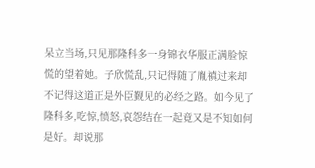呆立当场,只见那隆科多一身锦衣华服正满脸惊慌的望着她。子欣慌乱,只记得随了胤禛过来却不记得这道正是外臣觐见的必经之路。如今见了隆科多,吃惊,愤怒,哀怨结在一起竟又是不知如何是好。却说那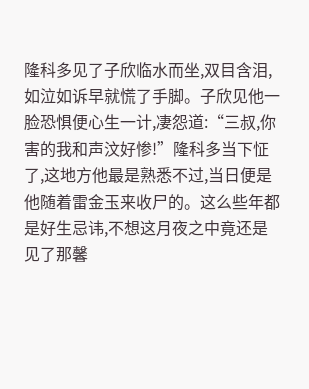隆科多见了子欣临水而坐,双目含泪,如泣如诉早就慌了手脚。子欣见他一脸恐惧便心生一计,凄怨道:“三叔,你害的我和声汶好惨!”隆科多当下怔了,这地方他最是熟悉不过,当日便是他随着雷金玉来收尸的。这么些年都是好生忌讳,不想这月夜之中竟还是见了那馨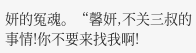妍的冤魂。“馨妍,不关三叔的事情!你不要来找我啊!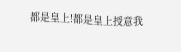都是皇上!都是皇上授意我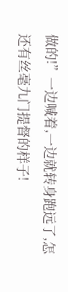做的!”一边喊着,一边就转身跑远了,怎还有丝毫九门提督的样子!